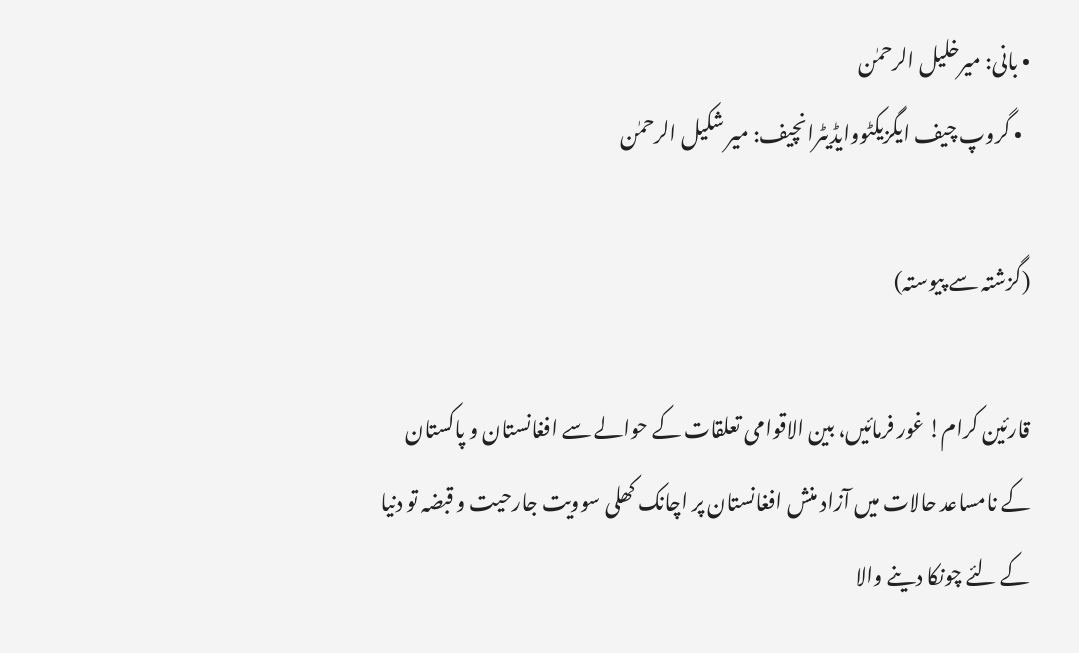• بانی: میرخلیل الرحمٰن
  • گروپ چیف ایگزیکٹووایڈیٹرانچیف: میر شکیل الرحمٰن

(گزشتہ سے پیوستہ)

قارئین کرام! غور فرمائیں، بین الاقوامی تعلقات کے حوالے سے افغانستان و پاکستان کے نامساعد حالات میں آزاد منش افغانستان پر اچانک کھلی سوویت جارحیت و قبضہ تو دنیا کے لئے چونکا دینے والا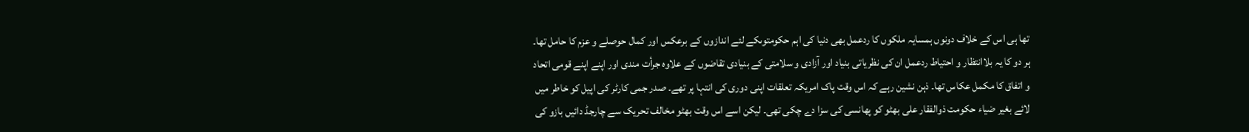تھا ہی اس کے خلاف دونوں ہمسایہ ملکوں کا ردعمل بھی دنیا کی اہم حکومتوںکے لئے اندازوں کے برعکس اور کمال حوصلے و عزم کا حامل تھا۔ ہر دو کا یہ بلاانتظار و احتیاط ردعمل ان کی نظریاتی بنیاد اور آزادی و سلامتی کے بنیادی تقاضوں کے علاوہ جرأت مندی اور اپنے اپنے قومی اتحاد و اتفاق کا مکمل عکاس تھا۔ ذہن نشین رہے کہ اس وقت پاک امریکہ تعلقات اپنی دوری کی انتہا پر تھے۔ صدر جمی کارٹر کی اپیل کو خاطر میں لائے بغیر ضیاء حکومت ذوالفقار علی بھٹو کو پھانسی کی سزا دے چکی تھی۔ لیکن اسے اس وقت بھٹو مخالف تحریک سے چارجڈ دائیں بازو کی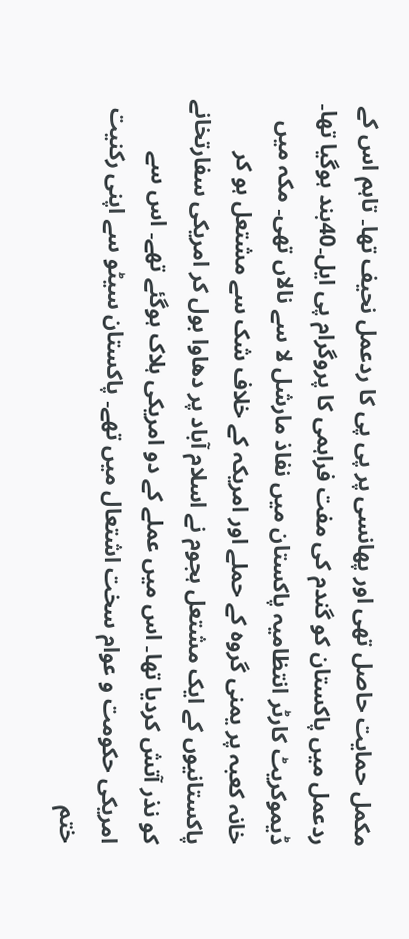مکمل حمایت حاصل تھی اور پھانسی پر پی پی کا ردعمل نحیف تھا۔ تاہم اس کے ردعمل میں پاکستان کو گندم کی مفت فراہمی کا پروگرام پی ایل۔40بند ہوگیا تھا۔ ڈیموکریٹ کارٹر انتظامیہ پاکستان میں نفاذ مارشل لا سے نالاں تھی۔ مکہ میں خانہ کعبہ پر یمنی گروہ کے حملے اور امریکہ کے خلاف شک سے مشتعل ہو کر پاکستانیوں کے ایک مشتعل ہجوم نے اسلام آباد پر دھاوا بول کر امریکی سفارتخانے کو نذر آتش کردیا تھا۔ اس میں عملے کے دو امریکی ہلاک ہوگئے تھے۔ اس سے امریکی حکومت و عوام سخت اشتعال میں تھے۔ پاکستان سیٹو سے اپنی رکنیت ختم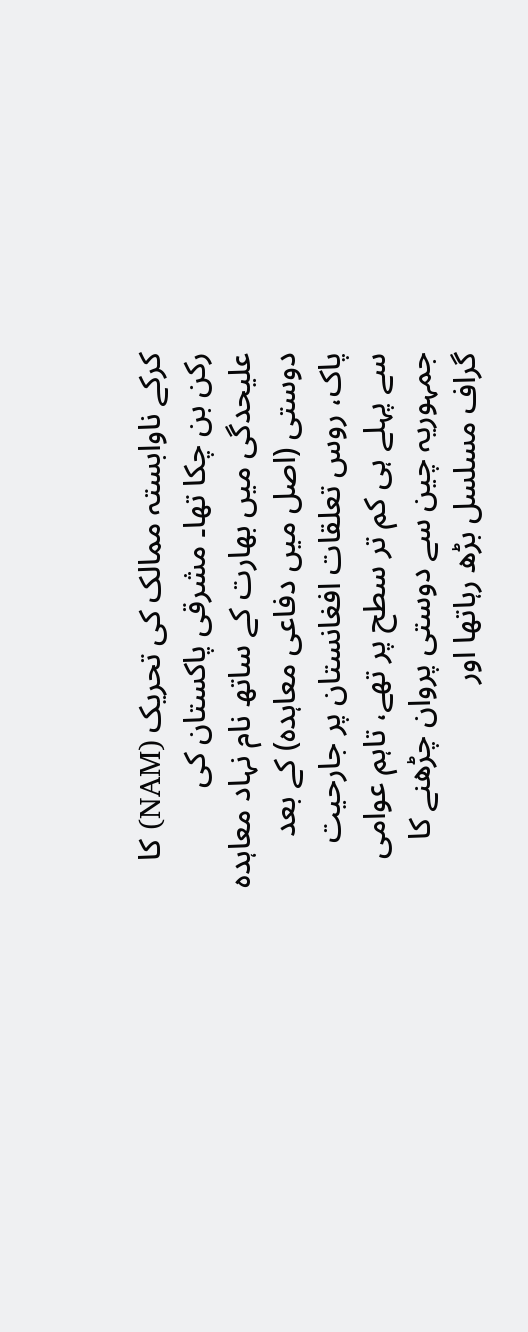کرکے ناوابستہ ممالک کی تحریک (NAM) کا رکن بن چکا تھا۔ مشرقی پاکستان کی علیحدگی میں بھارت کے ساتھ نام نہاد معاہدہ دوستی (اصل میں دفاعی معاہدہ) کے بعد پاک، روس تعلقات افغانستان پر جارحیت سے پہلے ہی کم تر سطح پر تھے، تاہم عوامی جمہوریہ چین سے دوستی پروان چڑھنے کا گراف مسلسل بڑھ رہاتھا اور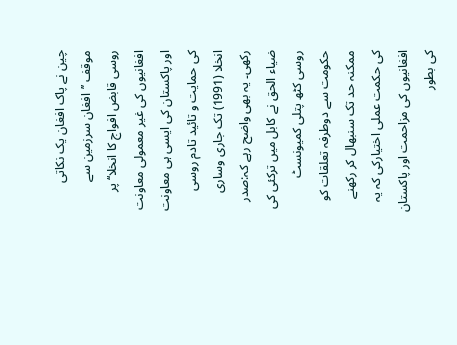چین نے پاک افغان یک نکاتی موقف ’’افغان سرزمین سے روسی قابض افواج کا انخلا‘‘ پر افغانیوں کی غیر معمولی معاونت اور پاکستان کی ایسی ہی معاونت کی حمایت و تائید تادم روسی انخلا (1991) تک جاری وساری رکھی۔ یہ بھی واضح رہے کہ:صدر ضیاء الحق نے کابل میں ترکئی کی روسی کٹھ پتلی کمیونسٹ حکومت سے دوطرفہ تعلقات کو ممکنہ حد تک سنبھال کر رکھنے کی حکمت عملی اختیارکی کہ یہ افغانیوں کی مزاحمت اور پاکستان کی بطور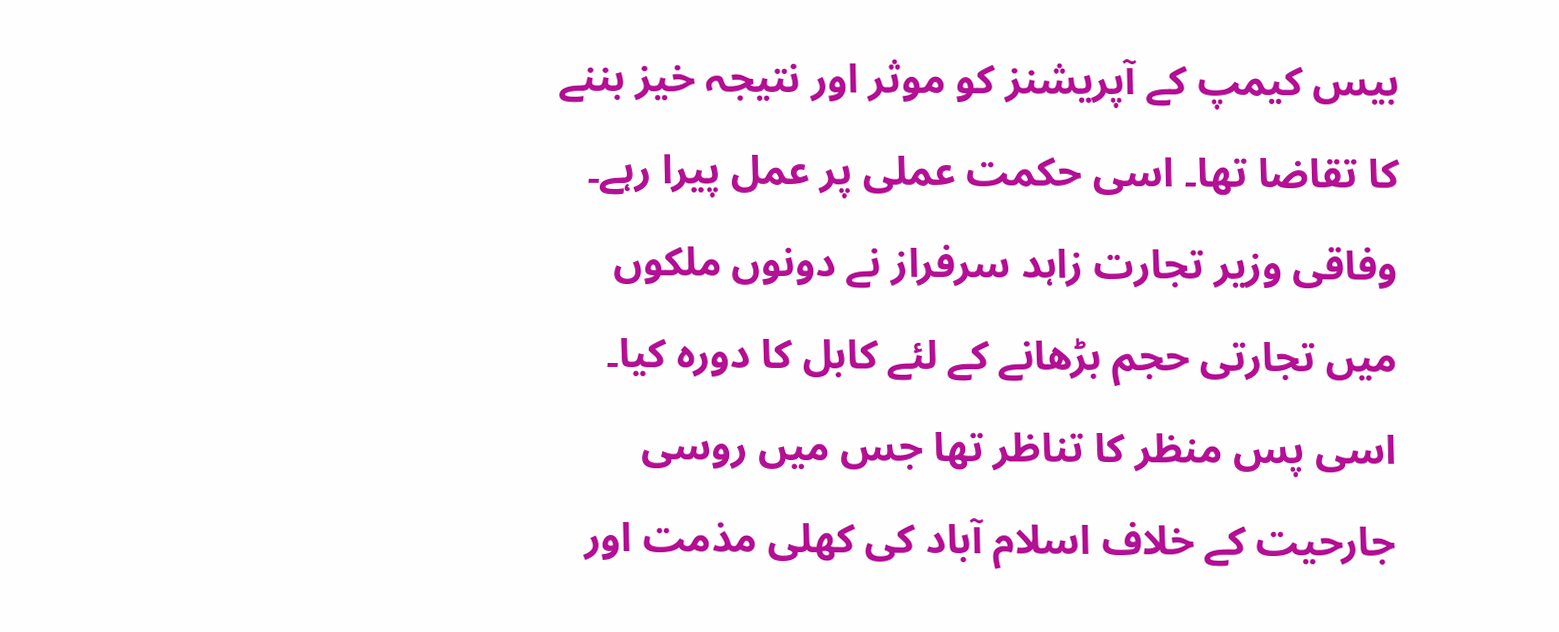بیس کیمپ کے آپریشنز کو موثر اور نتیجہ خیز بننے کا تقاضا تھا۔ اسی حکمت عملی پر عمل پیرا رہے۔ وفاقی وزیر تجارت زاہد سرفراز نے دونوں ملکوں میں تجارتی حجم بڑھانے کے لئے کابل کا دورہ کیا۔ اسی پس منظر کا تناظر تھا جس میں روسی جارحیت کے خلاف اسلام آباد کی کھلی مذمت اور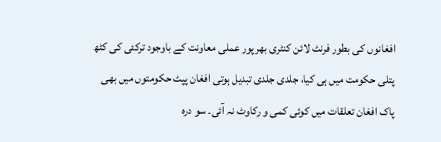افغانوں کی بطور فرنٹ لائن کنٹری بھرپور عملی معاونت کے باوجود ترکئی کی کٹھ پتلی حکومت میں ہی کیا، جلدی جلدی تبدیل ہوتی افغان پپٹ حکومتوں میں بھی پاک افغان تعلقات میں کوئی کمی و رکاوٹ نہ آئی۔ سو درہ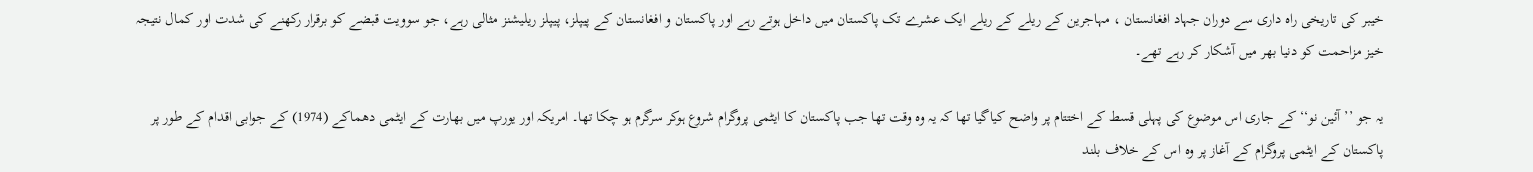خیبر کی تاریخی راہ داری سے دوران جہاد افغانستان ، مہاجرین کے ریلے کے ریلے ایک عشرے تک پاکستان میں داخل ہوتے رہے اور پاکستان و افغانستان کے پیپلز، پیپلز ریلیشنز مثالی رہے، جو سوویت قبضے کو برقرار رکھنے کی شدت اور کمال نتیجہ خیز مزاحمت کو دنیا بھر میں آشکار کر رہے تھے۔

یہ جو ’’آئین نو‘‘ کے جاری اس موضوع کی پہلی قسط کے اختتام پر واضح کیاگیا تھا کہ یہ وہ وقت تھا جب پاکستان کا ایٹمی پروگرام شروع ہوکر سرگرم ہو چکا تھا۔ امریکہ اور یورپ میں بھارت کے ایٹمی دھماکے (1974) کے جوابی اقدام کے طور پر پاکستان کے ایٹمی پروگرام کے آغاز پر وہ اس کے خلاف بلند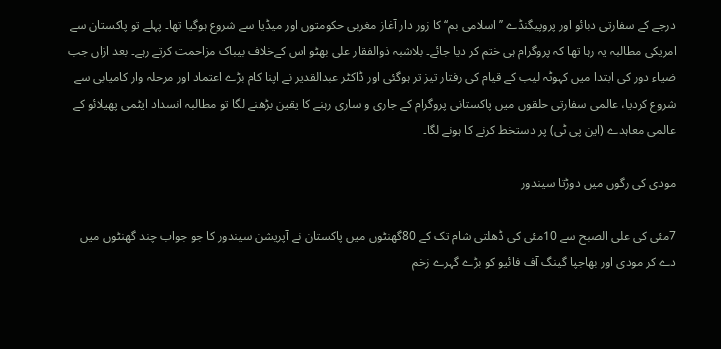درجے کے سفارتی دبائو اور پروپیگنڈے ’’اسلامی بم‘‘ کا زور دار آغاز مغربی حکومتوں اور میڈیا سے شروع ہوگیا تھا۔ پہلے تو پاکستان سے امریکی مطالبہ یہ رہا تھا کہ پروگرام ہی ختم کر دیا جائے۔ بلاشبہ ذوالفقار علی بھٹو اس کےخلاف بیباک مزاحمت کرتے رہے۔ بعد ازاں جب ضیاء دور کی ابتدا میں کہوٹہ لیب کے قیام کی رفتار تیز تر ہوگئی اور ڈاکٹر عبدالقدیر نے اپنا کام بڑے اعتماد اور مرحلہ وار کامیابی سے شروع کردیا، عالمی سفارتی حلقوں میں پاکستانی پروگرام کے جاری و ساری رہنے کا یقین بڑھنے لگا تو مطالبہ انسداد ایٹمی پھیلائو کے عالمی معاہدے (این پی ٹی) پر دستخط کرنے کا ہونے لگا۔

مودی کی رگوں میں دوڑتا سیندور

7مئی کی علی الصبح سے 10مئی کی ڈھلتی شام تک کے 80گھنٹوں میں پاکستان نے آپریشن سیندور کا جو جواب چند گھنٹوں میں دے کر مودی اور بھاجپا گینگ آف فائیو کو بڑے گہرے زخم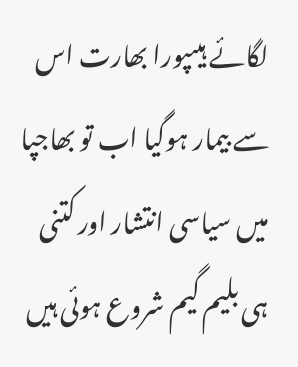لگائے ہیںپورا بھارت اس سے بیمار ہوگیا اب تو بھاجپا میں سیاسی انتشار اور کتنی ہی بلیم گیم شروع ہوئی ہیں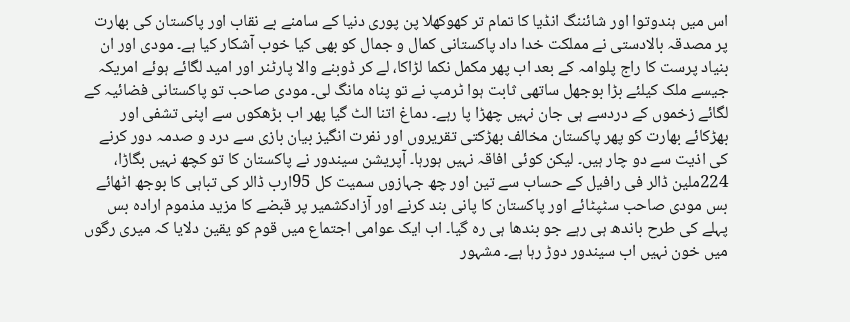اس میں ہندوتوا اور شائننگ انڈیا کا تمام تر کھوکھلا پن پوری دنیا کے سامنے بے نقاب اور پاکستان کی بھارت پر مصدقہ بالادستی نے مملکت خدا داد پاکستانی کمال و جمال کو بھی کیا خوب آشکار کیا ہے۔ مودی اور ان بنیاد پرست کا راج پلوامہ کے بعد اب پھر مکمل نکما لڑاکا، لے کر ڈوبنے والا پارٹنر اور امید لگائے ہوئے امریکہ جیسے ملک کیلئے بڑا بوجھل ساتھی ثابت ہوا ٹرمپ نے تو پناہ مانگ لی۔ مودی صاحب تو پاکستانی فضائیہ کے لگائے زخموں کے دردسے ہی جان نہیں چھڑا پا رہے۔ دماغ اتنا الٹ گیا پھر اب بڑھکوں سے اپنی تشفی اور بھڑکائے بھارت کو پھر پاکستان مخالف بھڑکتی تقریروں اور نفرت انگیز بیان بازی سے درد و صدمہ دور کرنے کی اذیت سے دو چار ہیں۔ لیکن کوئی افاقہ نہیں ہورہا۔ آپریشن سیندور نے پاکستان کا تو کچھ نہیں بگاڑا، 224ملین ڈالر فی رافیل کے حساب سے تین اور چھ جہازوں سمیت کل 95ارب ڈالر کی تباہی کا بوجھ اٹھائے بس مودی صاحب سٹپٹائے اور پاکستان کا پانی بند کرنے اور آزادکشمیر پر قبضے کا مزید مذموم ارادہ بس پہلے کی طرح باندھ ہی رہے جو بندھا ہی رہ گیا۔ اب ایک عوامی اجتماع میں قوم کو یقین دلایا کہ میری رگوں میں خون نہیں اب سیندور دوڑ رہا ہے۔ مشہور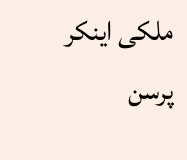ملکی اینکر پرسن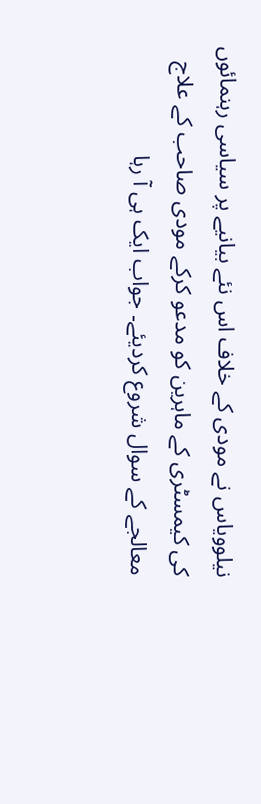نیلوویاس نے مودی کے خلاف اس نئے بیانیے پر سیاسی رہنمائوں کی کیمسٹری کے ماہرین کو مدعو کرکے مودی صاحب کے علاج معالجے کے سوال شروع کردیئے۔ جواب ایک ہی آ رہا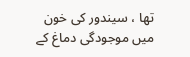تھا ، سیندور کی خون میں موجودگی دماغ کے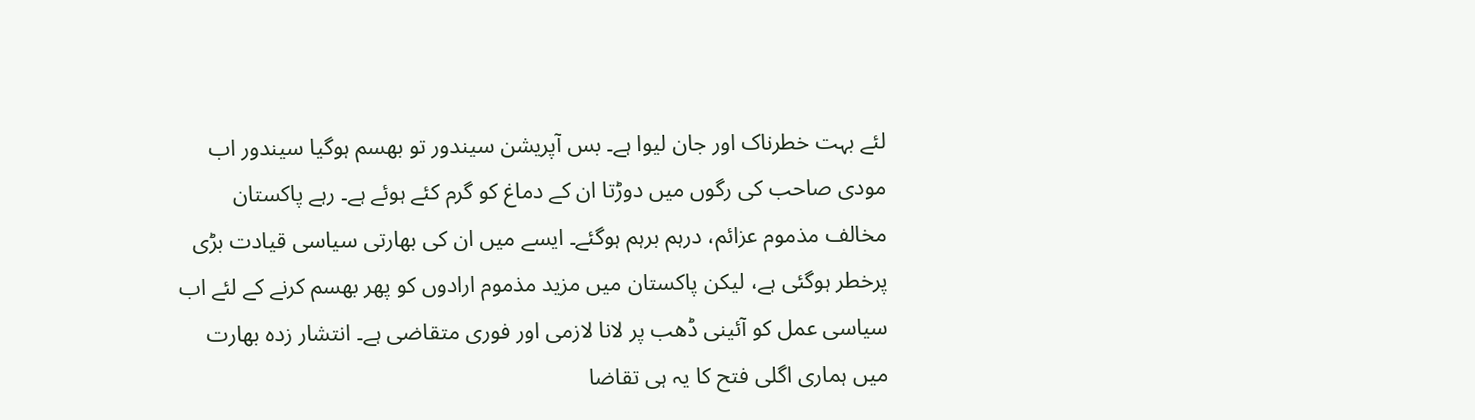لئے بہت خطرناک اور جان لیوا ہے۔ بس آپریشن سیندور تو بھسم ہوگیا سیندور اب مودی صاحب کی رگوں میں دوڑتا ان کے دماغ کو گرم کئے ہوئے ہے۔ رہے پاکستان مخالف مذموم عزائم، درہم برہم ہوگئے۔ ایسے میں ان کی بھارتی سیاسی قیادت بڑی پرخطر ہوگئی ہے، لیکن پاکستان میں مزید مذموم ارادوں کو پھر بھسم کرنے کے لئے اب سیاسی عمل کو آئینی ڈھب پر لانا لازمی اور فوری متقاضی ہے۔ انتشار زدہ بھارت میں ہماری اگلی فتح کا یہ ہی تقاضا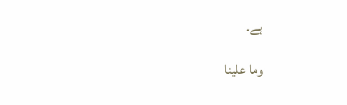ہے۔

وما علینا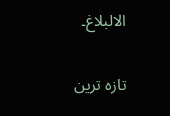الالبلاغ۔

تازہ ترین